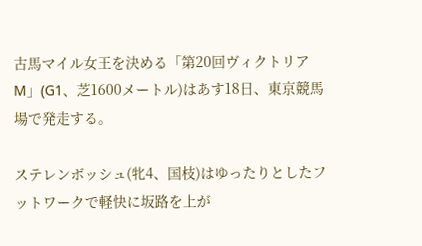古馬マイル女王を決める「第20回ヴィクトリアM」(G1、芝1600メートル)はあす18日、東京競馬場で発走する。

ステレンボッシュ(牝4、国枝)はゆったりとしたフットワークで軽快に坂路を上が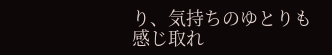り、気持ちのゆとりも感じ取れ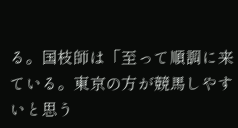る。国枝師は「至って順調に来ている。東京の方が競馬しやすいと思う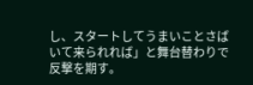し、スタートしてうまいことさばいて来られれば」と舞台替わりで反撃を期す。